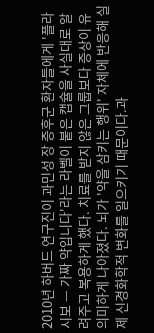2010년 하버드 연구진이 과민성 장 증후군 환자들에게 '플라시보 — 가짜 약입니다'라는 라벨이 붙은 캡슐을 사실대로 알려주고 복용하게 했다. 치료를 받지 않은 그룹보다 증상이 유의미하게 나아졌다. 뇌가 '약을 삼키는 행위' 자체에 반응해 실제 신경화학적 변화를 일으키기 때문이다.과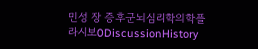민성 장 증후군뇌심리학의학플라시보0DiscussionHistory